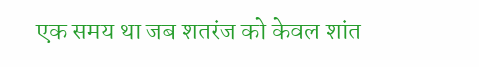एक समय था जब शतरंज को केवल शांत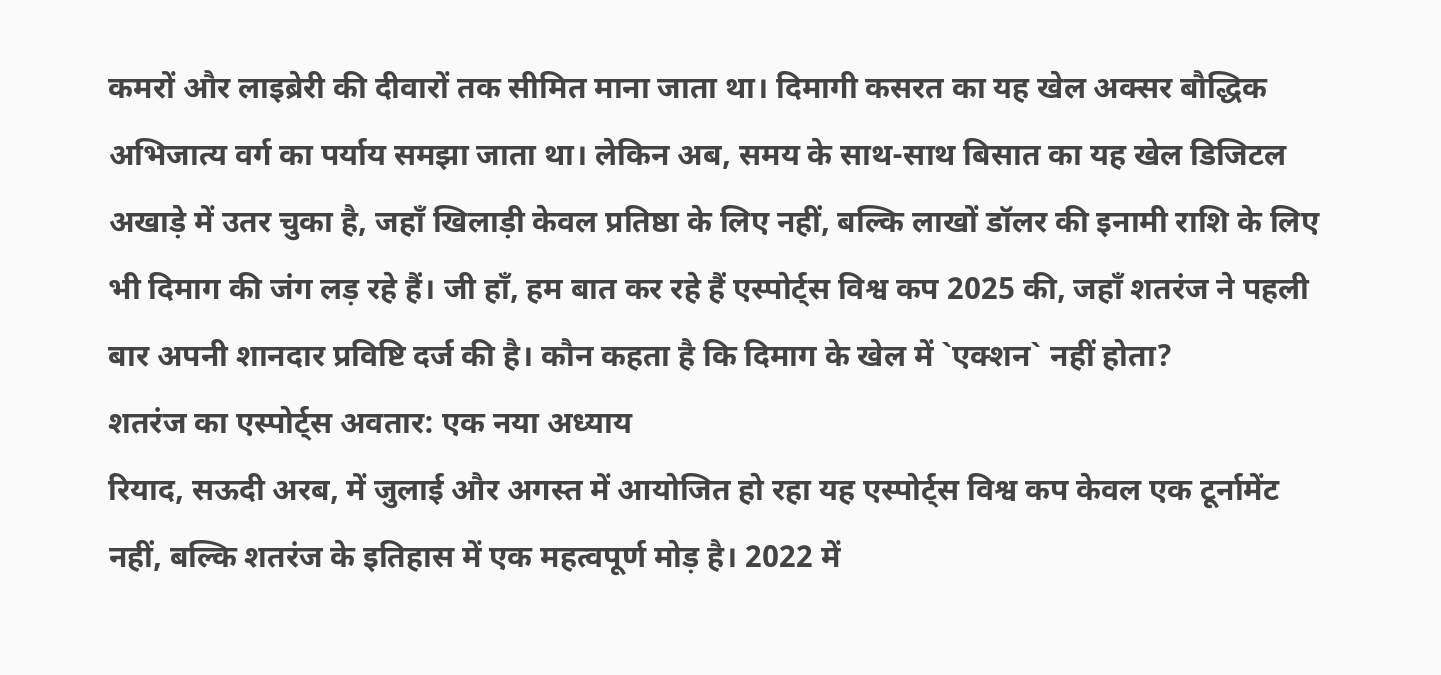कमरों और लाइब्रेरी की दीवारों तक सीमित माना जाता था। दिमागी कसरत का यह खेल अक्सर बौद्धिक अभिजात्य वर्ग का पर्याय समझा जाता था। लेकिन अब, समय के साथ-साथ बिसात का यह खेल डिजिटल अखाड़े में उतर चुका है, जहाँ खिलाड़ी केवल प्रतिष्ठा के लिए नहीं, बल्कि लाखों डॉलर की इनामी राशि के लिए भी दिमाग की जंग लड़ रहे हैं। जी हाँ, हम बात कर रहे हैं एस्पोर्ट्स विश्व कप 2025 की, जहाँ शतरंज ने पहली बार अपनी शानदार प्रविष्टि दर्ज की है। कौन कहता है कि दिमाग के खेल में `एक्शन` नहीं होता?
शतरंज का एस्पोर्ट्स अवतार: एक नया अध्याय
रियाद, सऊदी अरब, में जुलाई और अगस्त में आयोजित हो रहा यह एस्पोर्ट्स विश्व कप केवल एक टूर्नामेंट नहीं, बल्कि शतरंज के इतिहास में एक महत्वपूर्ण मोड़ है। 2022 में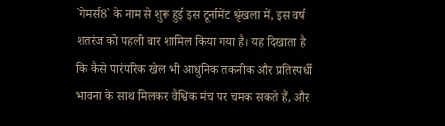`गेमर्स8` के नाम से शुरू हुई इस टूर्नामेंट श्रृंखला में, इस वर्ष शतरंज को पहली बार शामिल किया गया है। यह दिखाता है कि कैसे पारंपरिक खेल भी आधुनिक तकनीक और प्रतिस्पर्धी भावना के साथ मिलकर वैश्विक मंच पर चमक सकते हैं, और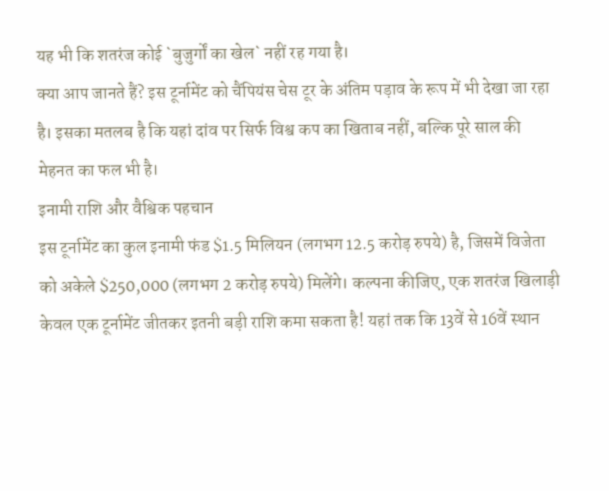यह भी कि शतरंज कोई `बुजुर्गों का खेल` नहीं रह गया है।
क्या आप जानते हैं? इस टूर्नामेंट को चैंपियंस चेस टूर के अंतिम पड़ाव के रूप में भी देखा जा रहा है। इसका मतलब है कि यहां दांव पर सिर्फ विश्व कप का खिताब नहीं, बल्कि पूरे साल की मेहनत का फल भी है।
इनामी राशि और वैश्विक पहचान
इस टूर्नामेंट का कुल इनामी फंड $1.5 मिलियन (लगभग 12.5 करोड़ रुपये) है, जिसमें विजेता को अकेले $250,000 (लगभग 2 करोड़ रुपये) मिलेंगे। कल्पना कीजिए, एक शतरंज खिलाड़ी केवल एक टूर्नामेंट जीतकर इतनी बड़ी राशि कमा सकता है! यहां तक कि 13वें से 16वें स्थान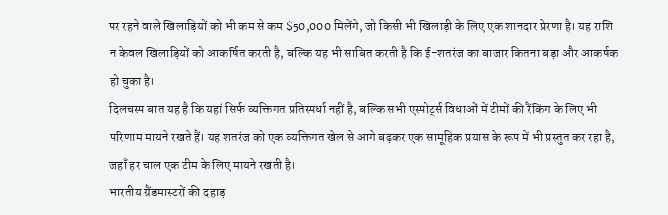पर रहने वाले खिलाड़ियों को भी कम से कम $50,000 मिलेंगे, जो किसी भी खिलाड़ी के लिए एक शानदार प्रेरणा है। यह राशि न केवल खिलाड़ियों को आकर्षित करती है, बल्कि यह भी साबित करती है कि ई-शतरंज का बाजार कितना बड़ा और आकर्षक हो चुका है।
दिलचस्प बात यह है कि यहां सिर्फ व्यक्तिगत प्रतिस्पर्धा नहीं है, बल्कि सभी एस्पोर्ट्स विधाओं में टीमों की रैंकिंग के लिए भी परिणाम मायने रखते हैं। यह शतरंज को एक व्यक्तिगत खेल से आगे बढ़कर एक सामूहिक प्रयास के रूप में भी प्रस्तुत कर रहा है, जहाँ हर चाल एक टीम के लिए मायने रखती है।
भारतीय ग्रैंडमास्टरों की दहाड़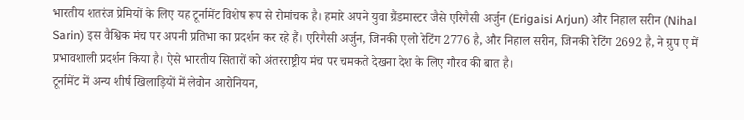भारतीय शतरंज प्रेमियों के लिए यह टूर्नामेंट विशेष रूप से रोमांचक है। हमारे अपने युवा ग्रैंडमास्टर जैसे एरिगैसी अर्जुन (Erigaisi Arjun) और निहाल सरीन (Nihal Sarin) इस वैश्विक मंच पर अपनी प्रतिभा का प्रदर्शन कर रहे हैं। एरिगैसी अर्जुन, जिनकी एलो रेटिंग 2776 है, और निहाल सरीन, जिनकी रेटिंग 2692 है, ने ग्रुप ए में प्रभावशाली प्रदर्शन किया है। ऐसे भारतीय सितारों को अंतरराष्ट्रीय मंच पर चमकते देखना देश के लिए गौरव की बात है।
टूर्नामेंट में अन्य शीर्ष खिलाड़ियों में लेवोन आरोनियन,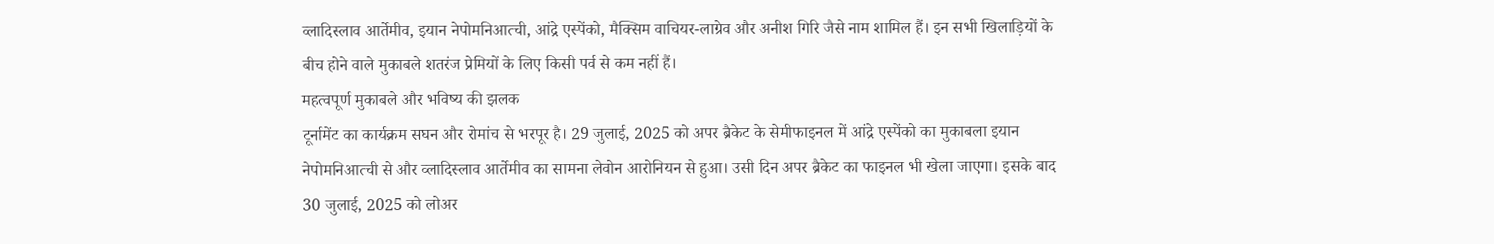व्लादिस्लाव आर्तेमीव, इयान नेपोमनिआत्ची, आंद्रे एस्पेंको, मैक्सिम वाचियर-लाग्रेव और अनीश गिरि जैसे नाम शामिल हैं। इन सभी खिलाड़ियों के बीच होने वाले मुकाबले शतरंज प्रेमियों के लिए किसी पर्व से कम नहीं हैं।
महत्वपूर्ण मुकाबले और भविष्य की झलक
टूर्नामेंट का कार्यक्रम सघन और रोमांच से भरपूर है। 29 जुलाई, 2025 को अपर ब्रैकेट के सेमीफाइनल में आंद्रे एस्पेंको का मुकाबला इयान नेपोमनिआत्ची से और व्लादिस्लाव आर्तेमीव का सामना लेवोन आरोनियन से हुआ। उसी दिन अपर ब्रैकेट का फाइनल भी खेला जाएगा। इसके बाद 30 जुलाई, 2025 को लोअर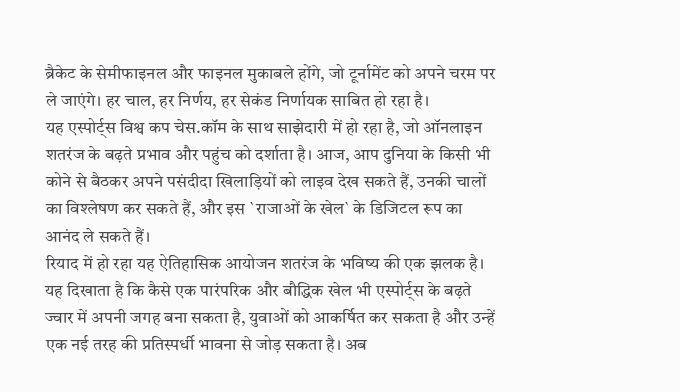ब्रैकेट के सेमीफाइनल और फाइनल मुकाबले होंगे, जो टूर्नामेंट को अपने चरम पर ले जाएंगे। हर चाल, हर निर्णय, हर सेकंड निर्णायक साबित हो रहा है।
यह एस्पोर्ट्स विश्व कप चेस.कॉम के साथ साझेदारी में हो रहा है, जो ऑनलाइन शतरंज के बढ़ते प्रभाव और पहुंच को दर्शाता है। आज, आप दुनिया के किसी भी कोने से बैठकर अपने पसंदीदा खिलाड़ियों को लाइव देख सकते हैं, उनकी चालों का विश्लेषण कर सकते हैं, और इस `राजाओं के खेल` के डिजिटल रूप का आनंद ले सकते हैं।
रियाद में हो रहा यह ऐतिहासिक आयोजन शतरंज के भविष्य की एक झलक है। यह दिखाता है कि कैसे एक पारंपरिक और बौद्धिक खेल भी एस्पोर्ट्स के बढ़ते ज्वार में अपनी जगह बना सकता है, युवाओं को आकर्षित कर सकता है और उन्हें एक नई तरह की प्रतिस्पर्धी भावना से जोड़ सकता है। अब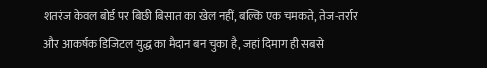शतरंज केवल बोर्ड पर बिछी बिसात का खेल नहीं, बल्कि एक चमकते, तेज-तर्रार और आकर्षक डिजिटल युद्ध का मैदान बन चुका है, जहां दिमाग ही सबसे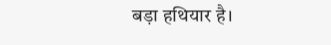बड़ा हथियार है।